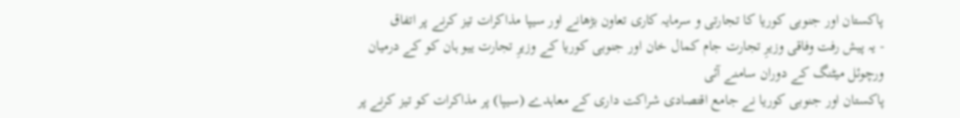پاکستان اور جنوبی کوریا کا تجارتی و سرمایہ کاری تعاون بڑھانے اور سیپا مذاکرات تیز کرنے پر اتفاق
- یہ پیش رفت وفاقی وزیرِ تجارت جام کمال خان اور جنوبی کوریا کے وزیرِ تجارت ییو ہان کو کے درمیان ورچوئل میٹنگ کے دوران سامنے آئی
پاکستان اور جنوبی کوریا نے جامع اقتصادی شراکت داری کے معاہدے (سیپا) پر مذاکرات کو تیز کرنے پر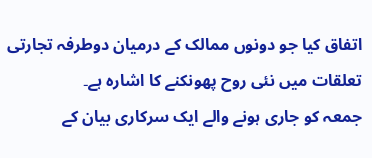اتفاق کیا جو دونوں ممالک کے درمیان دوطرفہ تجارتی تعلقات میں نئی روح پھونکنے کا اشارہ ہے۔
جمعہ کو جاری ہونے والے ایک سرکاری بیان کے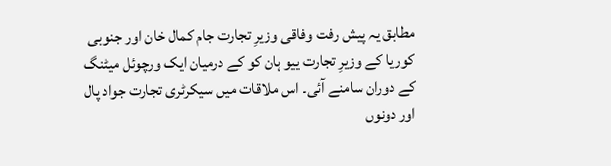مطابق یہ پیش رفت وفاقی وزیرِ تجارت جام کمال خان اور جنوبی کوریا کے وزیرِ تجارت ییو ہان کو کے درمیان ایک ورچوئل میٹنگ کے دوران سامنے آئی۔ اس ملاقات میں سیکرٹری تجارت جواد پال اور دونوں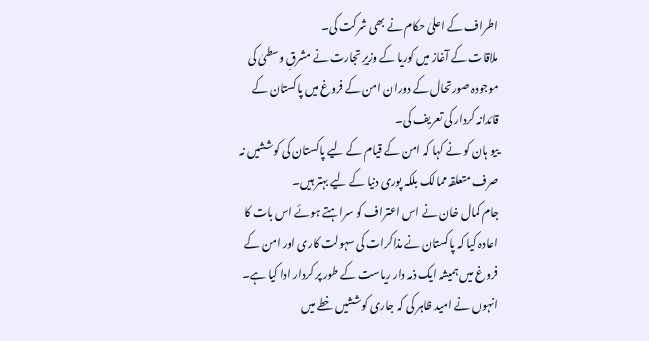اطراف کے اعلیٰ حکام نے بھی شرکت کی۔
ملاقات کے آغاز میں کوریا کے وزیرِ تجارت نے مشرقِ وسطیٰ کی موجودہ صورتحال کے دوران امن کے فروغ میں پاکستان کے قائدانہ کردار کی تعریف کی۔
ییو ہان کو نے کہا کہ امن کے قیام کے لیے پاکستان کی کوششیں نہ صرف متعلقہ ممالک بلکہ پوری دنیا کے لیے بہتر ہیں۔
جام کمال خان نے اس اعتراف کو سراہتے ہوئے اس بات کا اعادہ کیا کہ پاکستان نے مذاکرات کی سہولت کاری اور امن کے فروغ میں ہمیشہ ایک ذمہ دار ریاست کے طور پر کردار ادا کیا ہے۔ انہوں نے امید ظاہر کی کہ جاری کوششیں خطے میں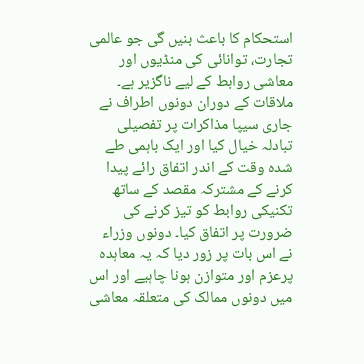استحکام کا باعث بنیں گی جو عالمی تجارت، توانائی کی منڈیوں اور معاشی روابط کے لیے ناگزیر ہے۔
ملاقات کے دوران دونوں اطراف نے جاری سیپا مذاکرات پر تفصیلی تبادلہ خیال کیا اور ایک باہمی طے شدہ وقت کے اندر اتفاق رائے پیدا کرنے کے مشترکہ مقصد کے ساتھ تکنیکی روابط کو تیز کرنے کی ضرورت پر اتفاق کیا۔ دونوں وزراء نے اس بات پر زور دیا کہ یہ معاہدہ پرعزم اور متوازن ہونا چاہیے اور اس میں دونوں ممالک کی متعلقہ معاشی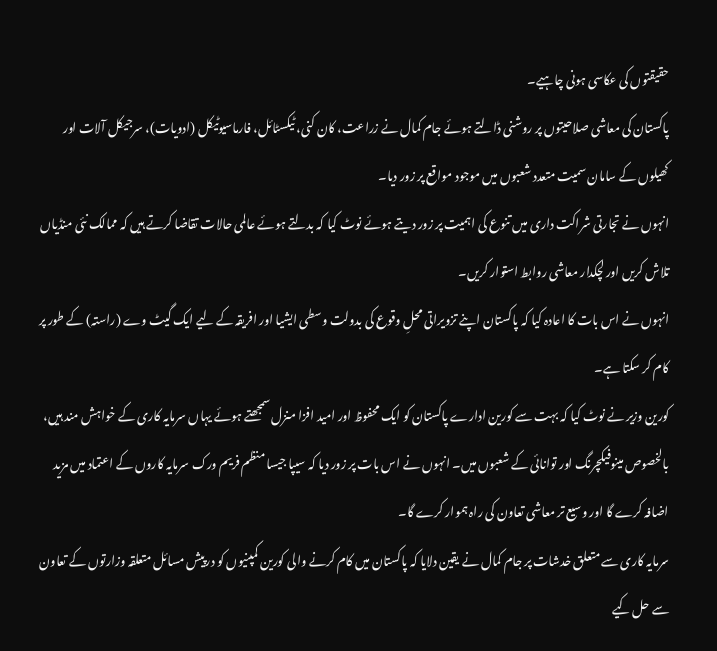حقیقتوں کی عکاسی ہونی چاہیے۔
پاکستان کی معاشی صلاحیتوں پر روشنی ڈالتے ہوئے جام کمال نے زراعت، کان کنی، ٹیکسٹائل، فارماسیوٹیکل (ادویات)، سرجیکل آلات اور کھیلوں کے سامان سمیت متعدد شعبوں میں موجود مواقع پر زور دیا۔
انہوں نے تجارتی شراکت داری میں تنوع کی اہمیت پر زور دیتے ہوئے نوٹ کیا کہ بدلتے ہوئے عالمی حالات تقاضا کرتے ہیں کہ ممالک نئی منڈیاں تلاش کریں اور لچکدار معاشی روابط استوار کریں۔
انہوں نے اس بات کا اعادہ کیا کہ پاکستان اپنے تزویراتی محلِ وقوع کی بدولت وسطی ایشیا اور افریقہ کے لیے ایک گیٹ وے (راستہ) کے طور پر کام کر سکتا ہے۔
کورین وزیر نے نوٹ کیا کہ بہت سے کورین ادارے پاکستان کو ایک محفوظ اور امید افزا منزل سمجھتے ہوئے یہاں سرمایہ کاری کے خواہش مند ہیں، بالخصوص مینوفیکچرنگ اور توانائی کے شعبوں میں۔ انہوں نے اس بات پر زور دیا کہ سیپا جیسا منظم فریم ورک سرمایہ کاروں کے اعتماد میں مزید اضافہ کرے گا اور وسیع تر معاشی تعاون کی راہ ہموار کرے گا۔
سرمایہ کاری سے متعلق خدشات پر جام کمال نے یقین دلایا کہ پاکستان میں کام کرنے والی کورین کمپنیوں کو درپیش مسائل متعلقہ وزارتوں کے تعاون سے حل کیے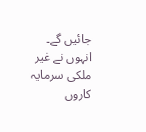جائیں گے۔
انہوں نے غیر ملکی سرمایہ کاروں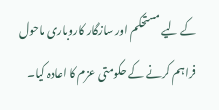کے لیے مستحکم اور سازگار کاروباری ماحول فراہم کرنے کے حکومتی عزم کا اعادہ کیا۔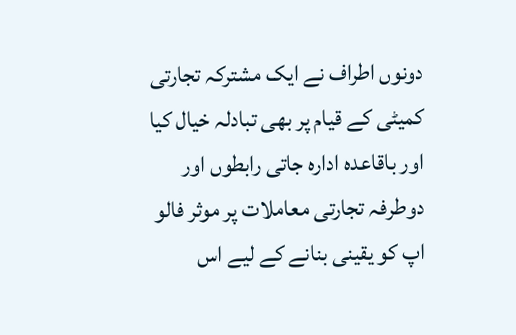دونوں اطراف نے ایک مشترکہ تجارتی کمیٹی کے قیام پر بھی تبادلہ خیال کیا اور باقاعدہ ادارہ جاتی رابطوں اور دوطرفہ تجارتی معاملات پر موثر فالو اپ کو یقینی بنانے کے لیے اس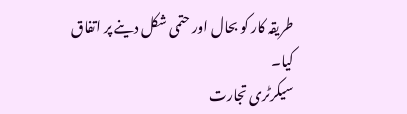طریقہ کار کو بحال اور حتمی شکل دینے پر اتفاق کیا۔
سیکرٹری تجارت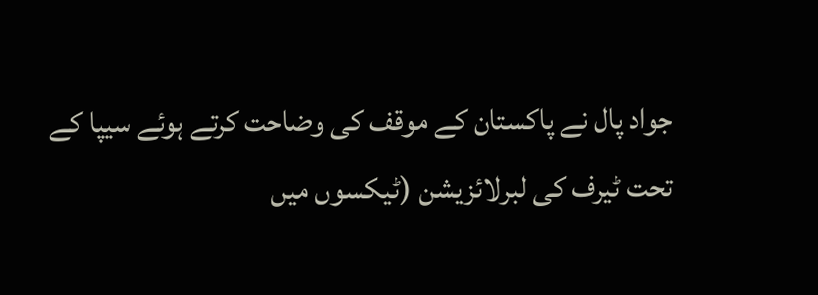جواد پال نے پاکستان کے موقف کی وضاحت کرتے ہوئے سیپا کے تحت ٹیرف کی لبرلائزیشن (ٹیکسوں میں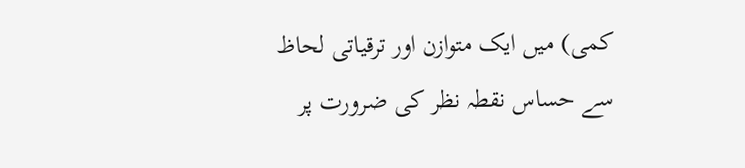کمی) میں ایک متوازن اور ترقیاتی لحاظ سے حساس نقطہ نظر کی ضرورت پر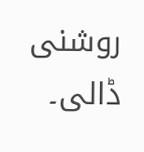روشنی ڈالی۔